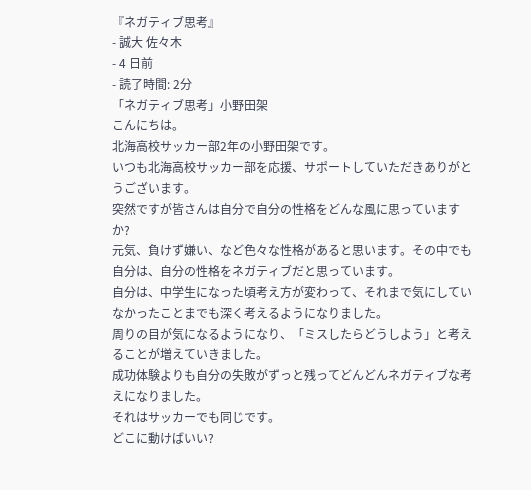『ネガティブ思考』
- 誠大 佐々木
- 4 日前
- 読了時間: 2分
「ネガティブ思考」小野田架
こんにちは。
北海高校サッカー部2年の小野田架です。
いつも北海高校サッカー部を応援、サポートしていただきありがとうございます。
突然ですが皆さんは自分で自分の性格をどんな風に思っていますか?
元気、負けず嫌い、など色々な性格があると思います。その中でも自分は、自分の性格をネガティブだと思っています。
自分は、中学生になった頃考え方が変わって、それまで気にしていなかったことまでも深く考えるようになりました。
周りの目が気になるようになり、「ミスしたらどうしよう」と考えることが増えていきました。
成功体験よりも自分の失敗がずっと残ってどんどんネガティブな考えになりました。
それはサッカーでも同じです。
どこに動けばいい?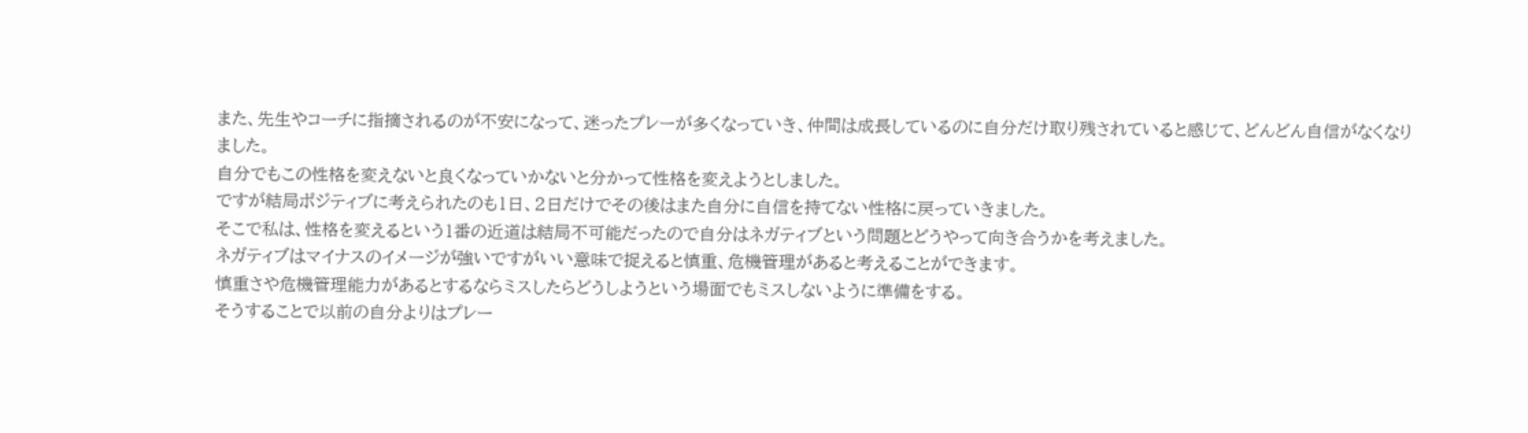また、先生やコーチに指摘されるのが不安になって、迷ったプレーが多くなっていき、仲間は成長しているのに自分だけ取り残されていると感じて、どんどん自信がなくなりました。
自分でもこの性格を変えないと良くなっていかないと分かって性格を変えようとしました。
ですが結局ポジティブに考えられたのも1日、2日だけでその後はまた自分に自信を持てない性格に戻っていきました。
そこで私は、性格を変えるという1番の近道は結局不可能だったので自分はネガティブという問題とどうやって向き合うかを考えました。
ネガティブはマイナスのイメージが強いですがいい意味で捉えると慎重、危機管理があると考えることができます。
慎重さや危機管理能力があるとするならミスしたらどうしようという場面でもミスしないように準備をする。
そうすることで以前の自分よりはプレー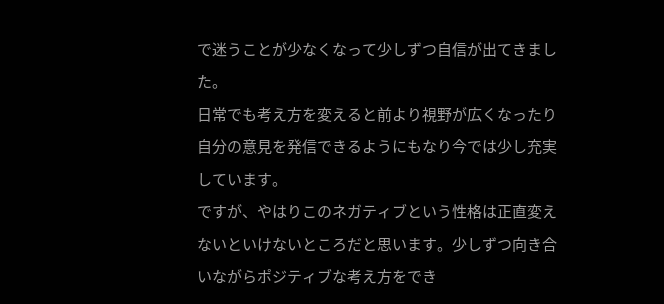で迷うことが少なくなって少しずつ自信が出てきました。
日常でも考え方を変えると前より視野が広くなったり自分の意見を発信できるようにもなり今では少し充実しています。
ですが、やはりこのネガティブという性格は正直変えないといけないところだと思います。少しずつ向き合いながらポジティブな考え方をでき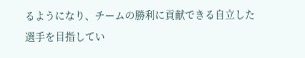るようになり、チームの勝利に貢献できる自立した選手を目指してい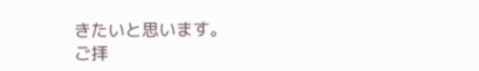きたいと思います。
ご拝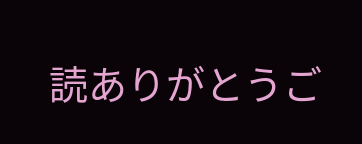読ありがとうご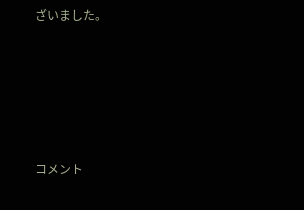ざいました。





コメント